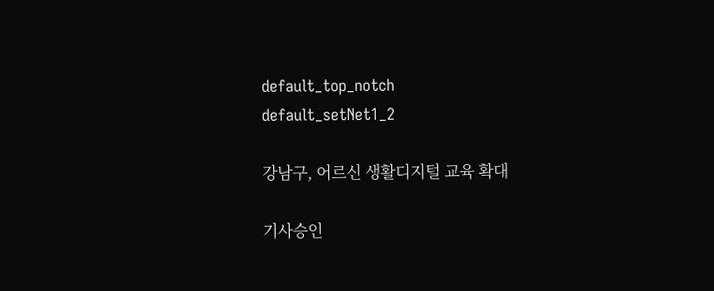default_top_notch
default_setNet1_2

강남구, 어르신 생활디지털 교육 확대

기사승인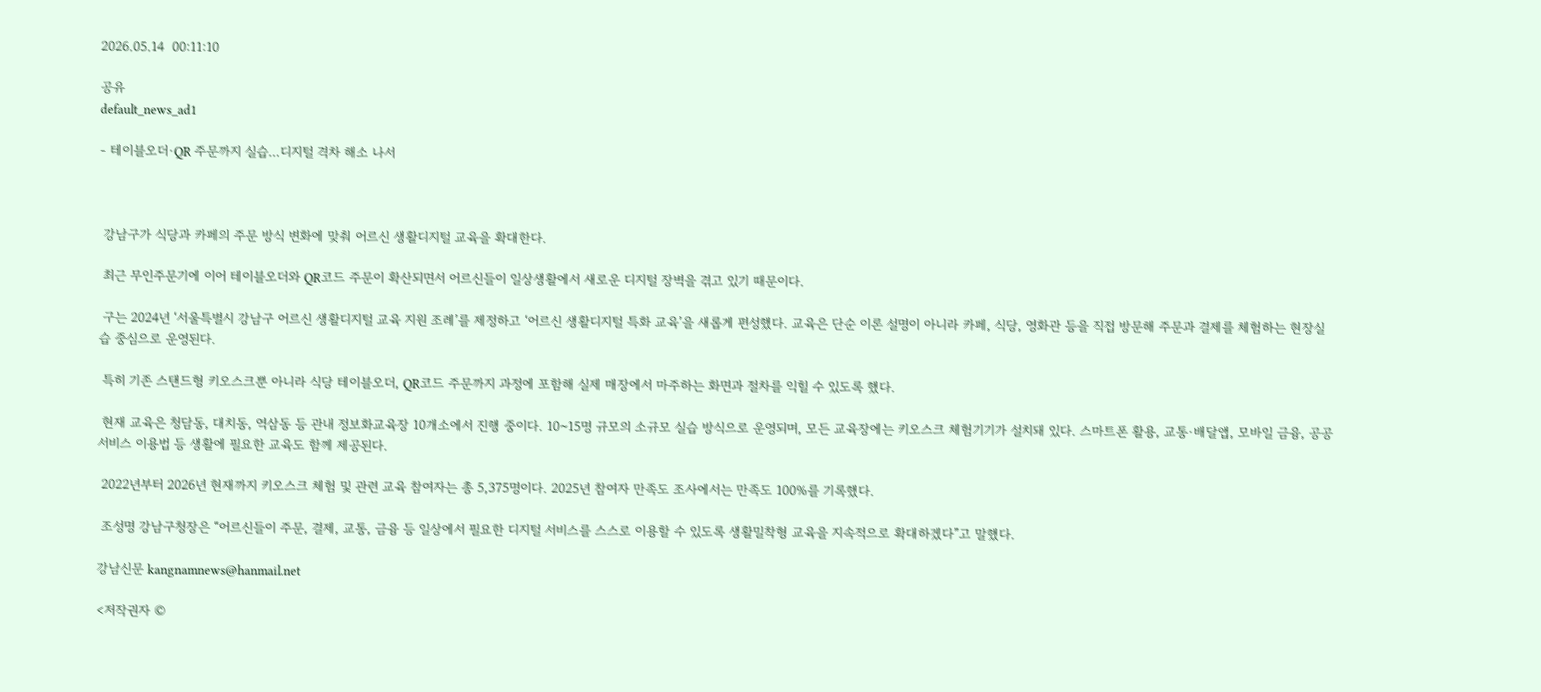2026.05.14  00:11:10

공유
default_news_ad1

- 테이블오더·QR 주문까지 실습…디지털 격차 해소 나서



 강남구가 식당과 카페의 주문 방식 변화에 맞춰 어르신 생활디지털 교육을 확대한다.

 최근 무인주문기에 이어 테이블오더와 QR코드 주문이 확산되면서 어르신들이 일상생활에서 새로운 디지털 장벽을 겪고 있기 때문이다.

 구는 2024년 ‘서울특별시 강남구 어르신 생활디지털 교육 지원 조례’를 제정하고 ‘어르신 생활디지털 특화 교육’을 새롭게 편성했다. 교육은 단순 이론 설명이 아니라 카페, 식당, 영화관 등을 직접 방문해 주문과 결제를 체험하는 현장실습 중심으로 운영된다.

 특히 기존 스탠드형 키오스크뿐 아니라 식당 테이블오더, QR코드 주문까지 과정에 포함해 실제 매장에서 마주하는 화면과 절차를 익힐 수 있도록 했다.

 현재 교육은 청담동, 대치동, 역삼동 등 관내 정보화교육장 10개소에서 진행 중이다. 10~15명 규모의 소규모 실습 방식으로 운영되며, 모든 교육장에는 키오스크 체험기기가 설치돼 있다. 스마트폰 활용, 교통·배달앱, 모바일 금융, 공공서비스 이용법 등 생활에 필요한 교육도 함께 제공된다.

 2022년부터 2026년 현재까지 키오스크 체험 및 관련 교육 참여자는 총 5,375명이다. 2025년 참여자 만족도 조사에서는 만족도 100%를 기록했다.

 조성명 강남구청장은 “어르신들이 주문, 결제, 교통, 금융 등 일상에서 필요한 디지털 서비스를 스스로 이용할 수 있도록 생활밀착형 교육을 지속적으로 확대하겠다”고 말했다.

강남신문 kangnamnews@hanmail.net

<저작권자 ©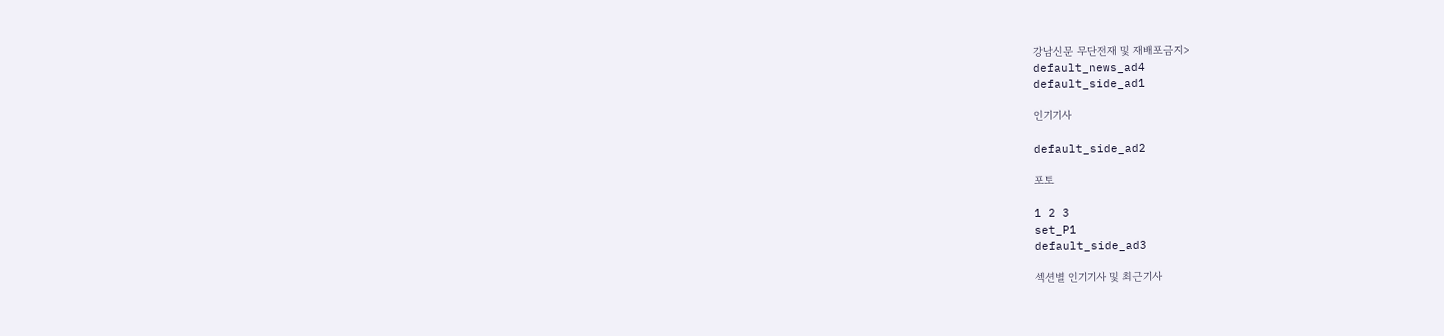강남신문 무단전재 및 재배포금지>
default_news_ad4
default_side_ad1

인기기사

default_side_ad2

포토

1 2 3
set_P1
default_side_ad3

섹션별 인기기사 및 최근기사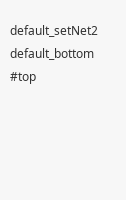default_setNet2
default_bottom
#top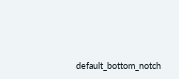default_bottom_notch